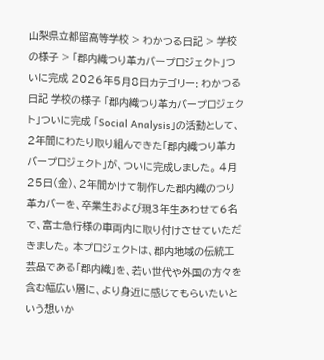山梨県立都留高等学校 > わかつる日記 > 学校の様子 > 「郡内織つり革カバープロジェクト」ついに完成 2026年5月8日カテゴリー: わかつる日記 学校の様子 「郡内織つり革カバープロジェクト」ついに完成 「Social Analysis」の活動として、2年間にわたり取り組んできた「郡内織つり革カバープロジェクト」が、ついに完成しました。 4月25日(金)、2年間かけて制作した郡内織のつり革カバーを、卒業生および現3年生あわせて6名で、富士急行様の車両内に取り付けさせていただきました。 本プロジェクトは、郡内地域の伝統工芸品である「郡内織」を、若い世代や外国の方々を含む幅広い層に、より身近に感じてもらいたいという想いか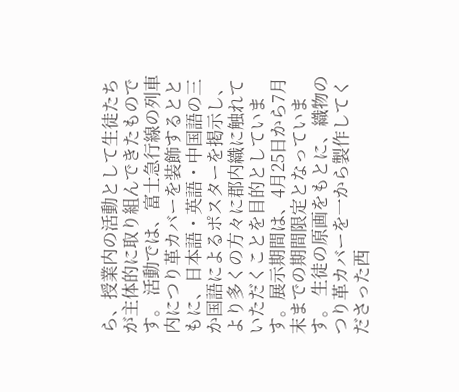ら、授業内の活動として生徒たちが主体的に取り組んできたものです。 活動では、富士急行線の列車内につり革カバーを装飾するとともに、日本語・英語・中国語の三か国語によるポスターを掲示し、より多くの方々に郡内織に触れていただくことを目的としています。展示期間は、4月25日から7月末までの期間限定となっています。 生徒の原画をもとに、織物のつり革カバーを一から製作してくださった西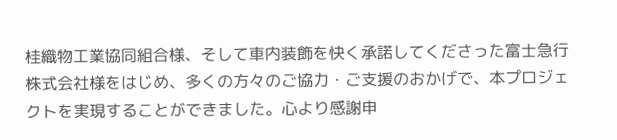桂織物工業協同組合様、そして車内装飾を快く承諾してくださった富士急行株式会社様をはじめ、多くの方々のご協力・ご支援のおかげで、本プロジェクトを実現することができました。心より感謝申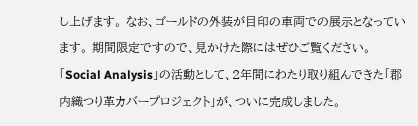し上げます。 なお、ゴールドの外装が目印の車両での展示となっています。 期間限定ですので、見かけた際にはぜひご覧ください。
「Social Analysis」の活動として、2年間にわたり取り組んできた「郡内織つり革カバープロジェクト」が、ついに完成しました。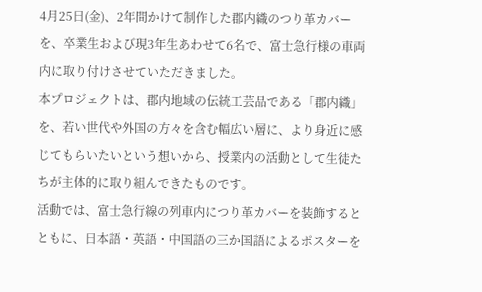4月25日(金)、2年間かけて制作した郡内織のつり革カバーを、卒業生および現3年生あわせて6名で、富士急行様の車両内に取り付けさせていただきました。
本プロジェクトは、郡内地域の伝統工芸品である「郡内織」を、若い世代や外国の方々を含む幅広い層に、より身近に感じてもらいたいという想いから、授業内の活動として生徒たちが主体的に取り組んできたものです。
活動では、富士急行線の列車内につり革カバーを装飾するとともに、日本語・英語・中国語の三か国語によるポスターを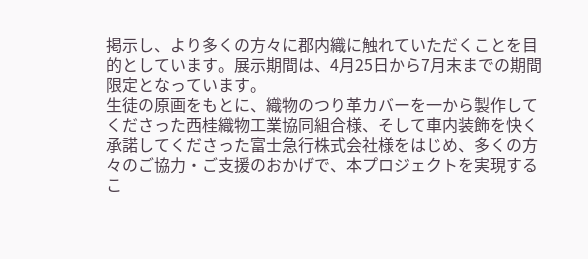掲示し、より多くの方々に郡内織に触れていただくことを目的としています。展示期間は、4月25日から7月末までの期間限定となっています。
生徒の原画をもとに、織物のつり革カバーを一から製作してくださった西桂織物工業協同組合様、そして車内装飾を快く承諾してくださった富士急行株式会社様をはじめ、多くの方々のご協力・ご支援のおかげで、本プロジェクトを実現するこ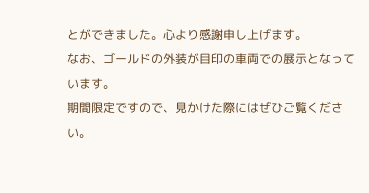とができました。心より感謝申し上げます。
なお、ゴールドの外装が目印の車両での展示となっています。
期間限定ですので、見かけた際にはぜひご覧ください。